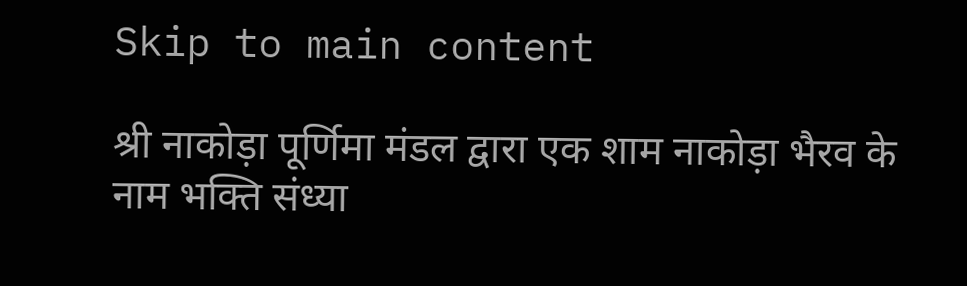Skip to main content

श्री नाकोड़ा पूर्णिमा मंडल द्वारा एक शाम नाकोड़ा भैरव के नाम भक्ति संध्या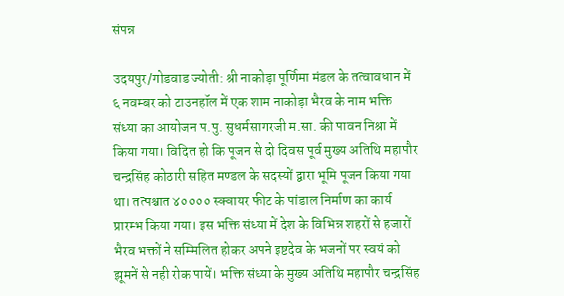संपन्न

उदयपुर/गोडवाड ज्योती: श्री नाकोड़ा पूर्णिमा मंडल के तत्वावधान में ६ नवम्बर को टाउनहॉल में एक शाम नाकोड़ा भैरव के नाम भक्ति संध्या का आयोजन प.पु. सुधर्मसागरजी म.सा. की पावन निश्रा में किया गया। विदित हो कि पूजन से दो दिवस पूर्व मुख्य अतिथि महापौर चन्द्रसिंह कोठारी सहित मण्डल के सदस्यों द्वारा भूमि पूजन किया गया था। तत्पश्चात ४०००० स्क्वायर फीट के पांडाल निर्माण का कार्य प्रारम्भ किया गया। इस भक्ति संध्या में देश के विभिन्न शहरों से हजारों भैरव भक्तों ने सम्मिलित होकर अपने इष्टदेव के भजनों पर स्वयं को झूमनें से नही रोक पायें। भक्ति संध्या के मुख्य अतिथि महापौर चन्द्रसिंह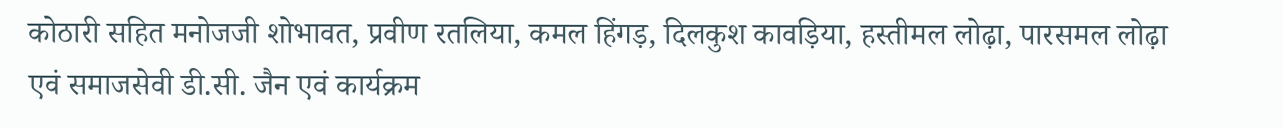कोठारी सहित मनोजजी शोभावत, प्रवीण रतलिया, कमल हिंगड़, दिलकुश कावड़िया, हस्तीमल लोढ़ा, पारसमल लोढ़ा एवं समाजसेवी डी.सी. जैन एवं कार्यक्रम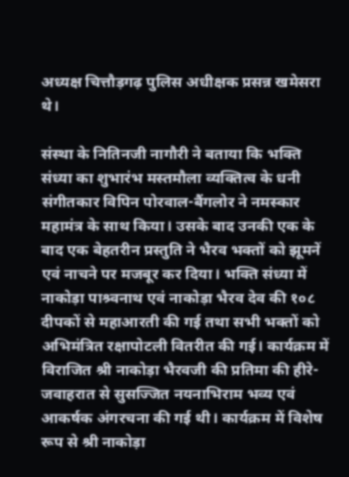अध्यक्ष चित्तौड़गढ़ पुलिस अधीक्षक प्रसन्न खमेसरा थे।

संस्था के नितिनजी नागौरी ने बताया कि भक्ति संध्या का शुभारंभ मस्तमौला व्यक्तित्व के धनी संगीतकार विपिन पोरवाल-बैंगलोर ने नमस्कार महामंत्र के साथ किया। उसके बाद उनकी एक के बाद एक बेहतरीन प्रस्तुति ने भैरव भक्तों को झूमनें एवं नाचने पर मजबूर कर दिया। भक्ति संध्या में नाकोड़ा पाश्र्वनाथ एवं नाकोड़ा भैरव देव की १०८ दीपकों से महाआरती की गई तथा सभी भक्तों को अभिमंत्रित रक्षापोटली वितरीत की गई। कार्यक्रम में विराजित श्री नाकोड़ा भैरवजी की प्रतिमा की हीरे-जवाहरात से सुसज्जित नयनाभिराम भव्य एवं आकर्षक अंगरचना की गई थी। कार्यक्रम में विशेष रूप से श्री नाकोड़ा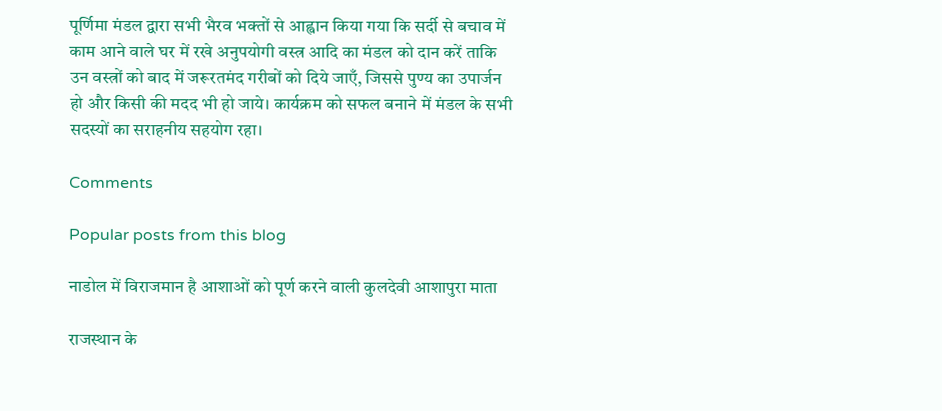पूर्णिमा मंडल द्वारा सभी भैरव भक्तों से आह्वान किया गया कि सर्दी से बचाव में काम आने वाले घर में रखे अनुपयोगी वस्त्र आदि का मंडल को दान करें ताकि उन वस्त्रों को बाद में जरूरतमंद गरीबों को दिये जाएँ, जिससे पुण्य का उपार्जन हो और किसी की मदद भी हो जाये। कार्यक्रम को सफल बनाने में मंडल के सभी सदस्यों का सराहनीय सहयोग रहा।

Comments

Popular posts from this blog

नाडोल में विराजमान है आशाओं को पूर्ण करने वाली कुलदेवी आशापुरा माता

राजस्थान के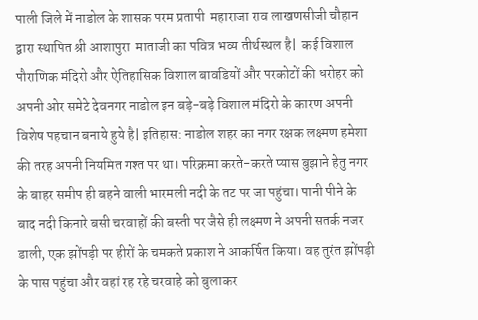पाली जिले में नाडोल के शासक परम प्रतापी  महाराजा राव लाखणसीजी चौहान द्वारा स्थापित श्री आशापुरा  माताजी का पवित्र भव्य तीर्थस्थल है|  कई विशाल पौराणिक मंदिरो और ऐतिहासिक विशाल बावडियों और परकोटों की धरोहर को अपनी ओर समेटे देवनगर नाडोल इन बड़े-बड़े विशाल मंदिरो के कारण अपनी विशेष पहचान बनाये हुये है| इतिहास: नाडोल शहर का नगर रक्षक लक्ष्मण हमेशा की तरह अपनी नियमित गश्त पर था। परिक्रमा करते-करते प्यास बुझाने हेतु नगर के बाहर समीप ही बहने वाली भारमली नदी के तट पर जा पहुंचा। पानी पीने के बाद नदी किनारे बसी चरवाहों की बस्ती पर जैसे ही लक्ष्मण ने अपनी सतर्क नजर डाली, एक झोंपड़ी पर हीरों के चमकते प्रकाश ने आकर्षित किया। वह तुरंत झोंपड़ी के पास पहुंचा और वहां रह रहे चरवाहे को बुलाकर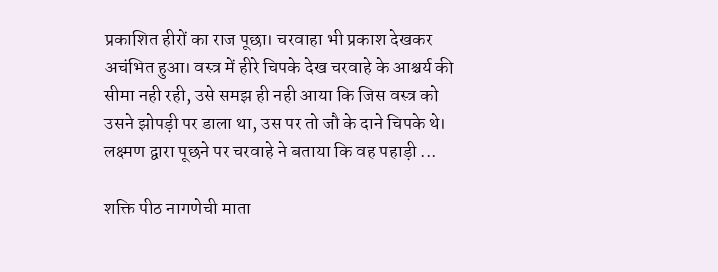प्रकाशित हीरों का राज पूछा। चरवाहा भी प्रकाश देखकर अचंभित हुआ। वस्त्र में हीरे चिपके देख चरवाहे के आश्चर्य की सीमा नही रही, उसे समझ ही नही आया कि जिस वस्त्र को उसने झोपड़ी पर डाला था, उस पर तो जौ के दाने चिपके थे। लक्ष्मण द्वारा पूछने पर चरवाहे ने बताया कि वह पहाड़ी ...

शक्ति पीठ नागणेची माता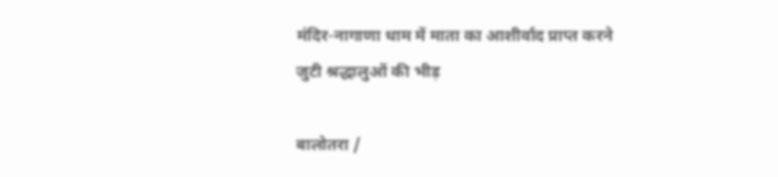मंदिर-नागाणा धाम में माता का आशीर्वाद प्राप्त करने जुटी श्रद्धालुओं की भीड़

बालोतरा /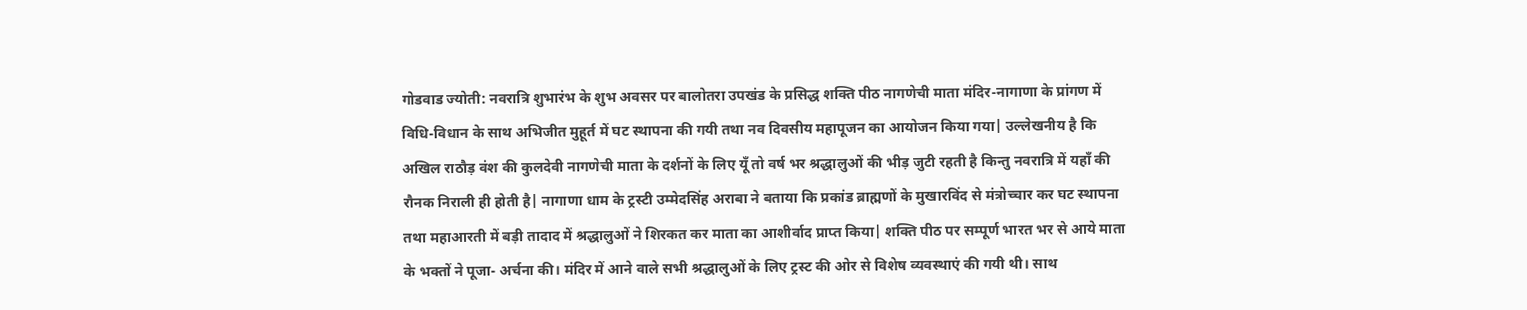गोडवाड ज्योती: नवरात्रि शुभारंभ के शुभ अवसर पर बालोतरा उपखंड के प्रसिद्ध शक्ति पीठ नागणेची माता मंदिर-नागाणा के प्रांगण में विधि-विधान के साथ अभिजीत मुहूर्त में घट स्थापना की गयी तथा नव दिवसीय महापूजन का आयोजन किया गया| उल्लेखनीय है कि अखिल राठौड़ वंश की कुलदेवी नागणेची माता के दर्शनों के लिए यूँ तो वर्ष भर श्रद्धालुओं की भीड़ जुटी रहती है किन्तु नवरात्रि में यहाँ की रौनक निराली ही होती है| नागाणा धाम के ट्रस्टी उम्मेदसिंह अराबा ने बताया कि प्रकांड ब्राह्मणों के मुखारविंद से मंत्रोच्चार कर घट स्थापना तथा महाआरती में बड़ी तादाद में श्रद्धालुओं ने शिरकत कर माता का आशीर्वाद प्राप्त किया| शक्ति पीठ पर सम्पूर्ण भारत भर से आये माता के भक्तों ने पूजा- अर्चना की। मंदिर में आने वाले सभी श्रद्धालुओं के लिए ट्रस्ट की ओर से विशेष व्यवस्थाएं की गयी थी। साथ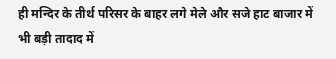ही मन्दिर के तीर्थ परिसर के बाहर लगे मेले और सजे हाट बाजार में भी बड़ी तादाद में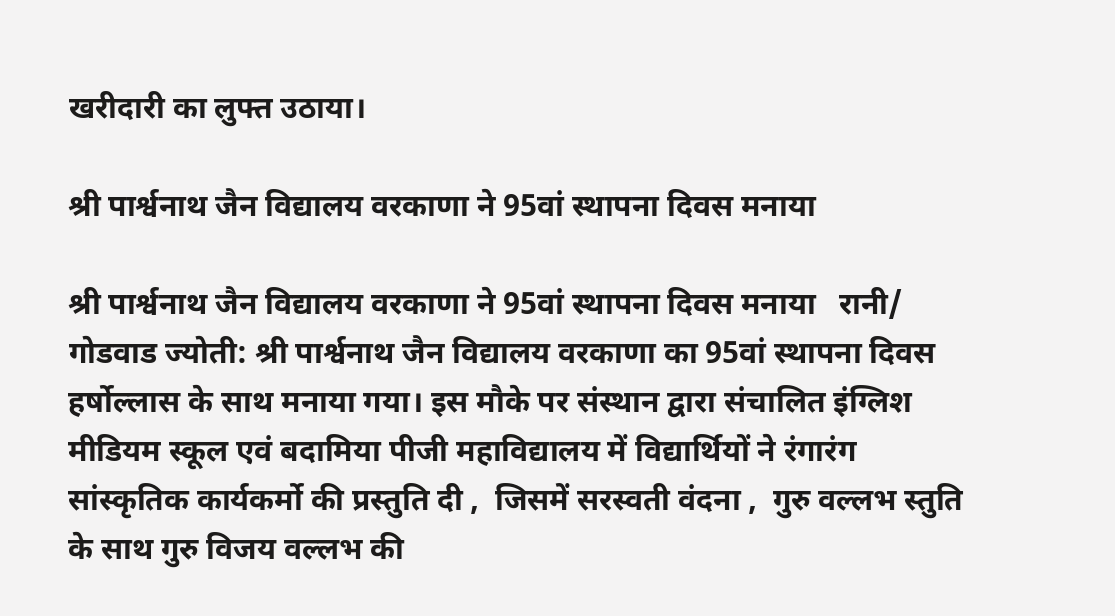खरीदारी का लुफ्त उठाया।

श्री पार्श्वनाथ जैन विद्यालय वरकाणा ने 95वां स्थापना दिवस मनाया

श्री पार्श्वनाथ जैन विद्यालय वरकाणा ने 95वां स्थापना दिवस मनाया   रानी/ गोडवाड ज्योती: श्री पार्श्वनाथ जैन विद्यालय वरकाणा का 95वां स्थापना दिवस हर्षोल्लास के साथ मनाया गया। इस मौके पर संस्थान द्वारा संचालित इंग्लिश मीडियम स्कूल एवं बदामिया पीजी महाविद्यालय में विद्यार्थियों ने रंगारंग सांस्कृतिक कार्यकर्मो की प्रस्तुति दी ,  जिसमें सरस्वती वंदना ,  गुरु वल्लभ स्तुति के साथ गुरु विजय वल्लभ की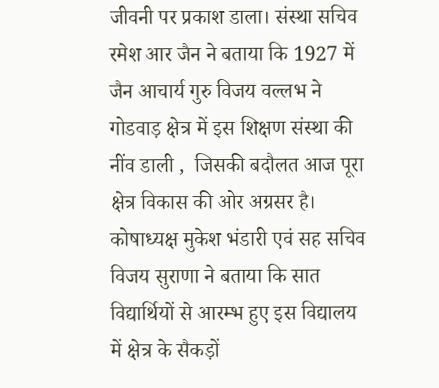जीवनी पर प्रकाश डाला। संस्था सचिव रमेश आर जैन ने बताया कि 1927 में जैन आचार्य गुरु विजय वल्लभ ने  गोडवाड़ क्षेत्र में इस शिक्षण संस्था की नींव डाली ,  जिसकी बदौलत आज पूरा क्षेत्र विकास की ओर अग्रसर है। कोषाध्यक्ष मुकेश भंडारी एवं सह सचिव विजय सुराणा ने बताया कि सात विद्यार्थियों से आरम्भ हुए इस विद्यालय में क्षेत्र के सैकड़ों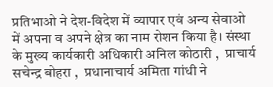प्रतिभाओ ने देश-विदेश में व्यापार एवं अन्य सेवाओ में अपना व अपने क्षेत्र का नाम रोशन किया है। संस्था के मुख्य कार्यकारी अधिकारी अनिल कोठारी ,  प्राचार्य सचेन्द्र बोहरा ,  प्रधानाचार्य अमिता गांधी ने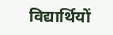विद्यार्थियों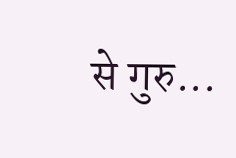से गुरु...